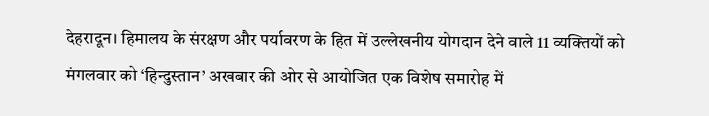देहरादून। हिमालय के संरक्षण और पर्यावरण के हित में उल्लेखनीय योगदान देने वाले 11 व्यक्तियों को मंगलवार को ‘हिन्दुस्तान’ अखबार की ओर से आयोजित एक विशेष समारोह में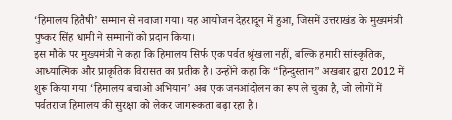‘हिमालय हितैषी’ सम्मान से नवाजा गया। यह आयोजन देहरादून में हुआ, जिसमें उत्तराखंड के मुख्यमंत्री पुष्कर सिंह धामी ने सम्मानों को प्रदान किया।
इस मौके पर मुख्यमंत्री ने कहा कि हिमालय सिर्फ एक पर्वत श्रृंखला नहीं, बल्कि हमारी सांस्कृतिक, आध्यात्मिक और प्राकृतिक विरासत का प्रतीक है। उन्होंने कहा कि “हिन्दुस्तान” अखबार द्वारा 2012 में शुरू किया गया ‘हिमालय बचाओ अभियान’ अब एक जनआंदोलन का रूप ले चुका है, जो लोगों में पर्वतराज हिमालय की सुरक्षा को लेकर जागरूकता बढ़ा रहा है।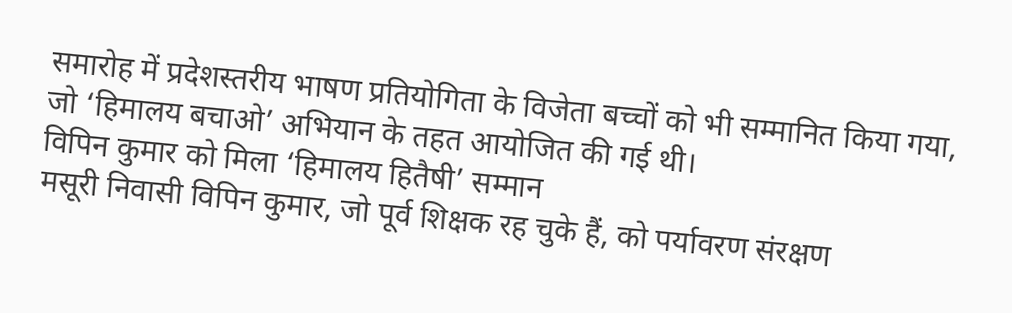समारोह में प्रदेशस्तरीय भाषण प्रतियोगिता के विजेता बच्चों को भी सम्मानित किया गया, जो ‘हिमालय बचाओ’ अभियान के तहत आयोजित की गई थी।
विपिन कुमार को मिला ‘हिमालय हितैषी’ सम्मान
मसूरी निवासी विपिन कुमार, जो पूर्व शिक्षक रह चुके हैं, को पर्यावरण संरक्षण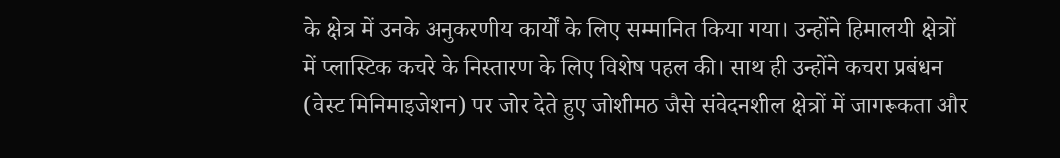के क्षेत्र में उनके अनुकरणीय कार्यों के लिए सम्मानित किया गया। उन्होंने हिमालयी क्षेत्रों में प्लास्टिक कचरे के निस्तारण के लिए विशेष पहल की। साथ ही उन्होंने कचरा प्रबंधन (वेस्ट मिनिमाइजेशन) पर जोर देते हुए जोशीमठ जैसे संवेदनशील क्षेत्रों में जागरूकता और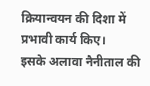क्रियान्वयन की दिशा में प्रभावी कार्य किए।
इसके अलावा नैनीताल की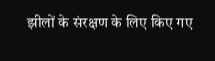झीलों के संरक्षण के लिए किए गए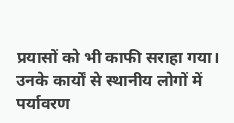प्रयासों को भी काफी सराहा गया। उनके कार्यों से स्थानीय लोगों में पर्यावरण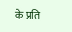के प्रति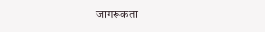जागरूकता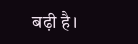बढ़ी है।